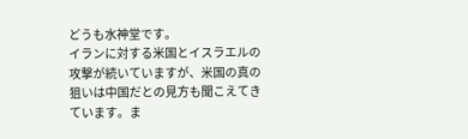どうも水神堂です。
イランに対する米国とイスラエルの攻撃が続いていますが、米国の真の狙いは中国だとの見方も聞こえてきています。ま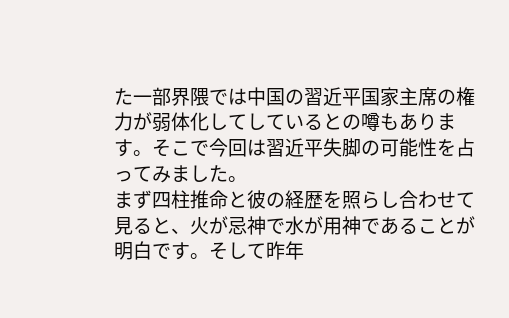た一部界隈では中国の習近平国家主席の権力が弱体化してしているとの噂もあります。そこで今回は習近平失脚の可能性を占ってみました。
まず四柱推命と彼の経歴を照らし合わせて見ると、火が忌神で水が用神であることが明白です。そして昨年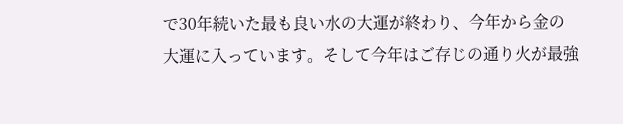で30年続いた最も良い水の大運が終わり、今年から金の大運に入っています。そして今年はご存じの通り火が最強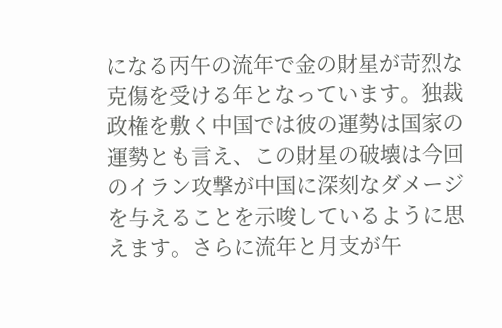になる丙午の流年で金の財星が苛烈な克傷を受ける年となっています。独裁政権を敷く中国では彼の運勢は国家の運勢とも言え、この財星の破壊は今回のイラン攻撃が中国に深刻なダメージを与えることを示唆しているように思えます。さらに流年と月支が午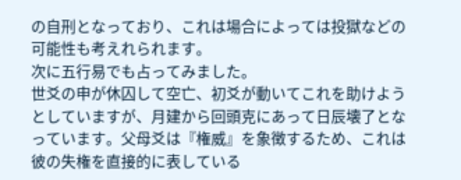の自刑となっており、これは場合によっては投獄などの可能性も考えれられます。
次に五行易でも占ってみました。
世爻の申が休囚して空亡、初爻が動いてこれを助けようとしていますが、月建から回頭克にあって日辰壊了となっています。父母爻は『権威』を象徴するため、これは彼の失権を直接的に表している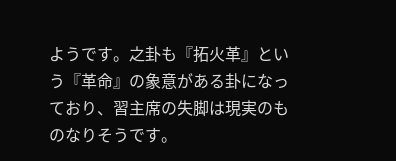ようです。之卦も『拓火革』という『革命』の象意がある卦になっており、習主席の失脚は現実のものなりそうです。